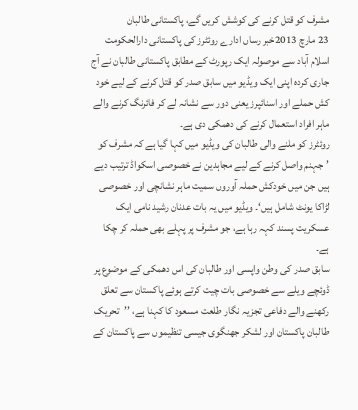مشرف کو قتل کرنے کی کوشش کريں گے، پاکستانی طالبان
23 مارچ 2013خبر رساں ادارے روئٹرز کی پاکستانی دارالحکومت اسلام آباد سے موصولہ ايک رپورٹ کے مطابق پاکستانی طالبان نے آج جاری کردہ اپنی ايک ويڈيو ميں سابق صدر کو قتل کرنے کے ليے خود کش حملے اور اسنائپرز يعنی دور سے نشانہ لے کر فائرنگ کرنے والے ماہر افراد استعمال کرنے کی دھمکی دی ہے۔
روئٹرز کو ملنے والی طالبان کی ویڈیو میں کہا گیا ہے کہ مشرف کو ’جہنم واصل کرنے کے لیے مجاہدین نے خصوصی اسکواڈ ترتیب دیے ہیں جن میں خودکش حملہ آوروں سمیت ماہر نشانچی اور خصوصی لڑاکا یونٹ شامل ہیں‘۔ ويڈيو ميں يہ بات عدنان رشيد نامی ايک عسکريت پسند کہہ رہا ہے، جو مشرف پر پہلے بھی حملہ کر چکا ہے۔
سابق صدر کی وطن واپسی اور طالبان کی اس دھمکی کے موضوع پر ڈوئچے ويلے سے خصوصی بات چيت کرتے ہوئے پاکستان سے تعلق رکھنے والے دفاعی تجزيہ نگار طلعت مسعود کا کہنا ہے، ’’تحريک طالبان پاکستان اور لشکر جھنگوی جيسی تنظيموں سے پاکستان کے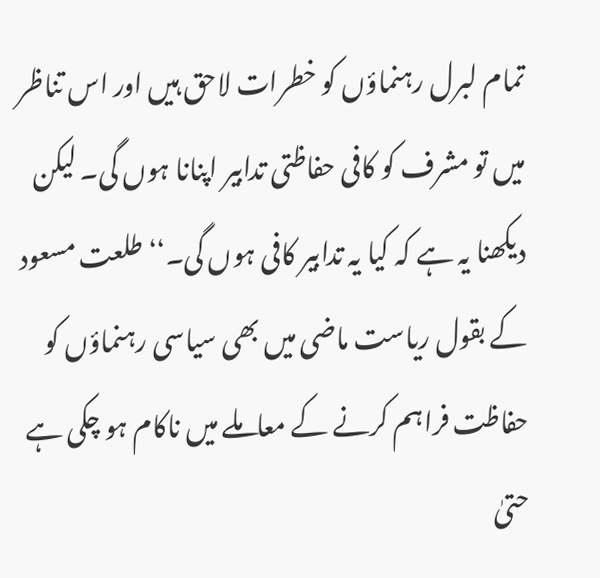تمام لبرل رہنماؤں کو خطرات لاحق ہيں اور اس تناظر ميں تو مشرف کو کافی حفاظتی تدابير اپنانا ہوں گی۔ ليکن ديکھنا يہ ہے کہ کيا يہ تدابير کافی ہوں گی۔‘‘ طلعت مسعود کے بقول رياست ماضی ميں بھی سياسی رہنماؤں کو حفاظت فراہم کرنے کے معاملے ميں ناکام ہو چکی ہے حتیٰ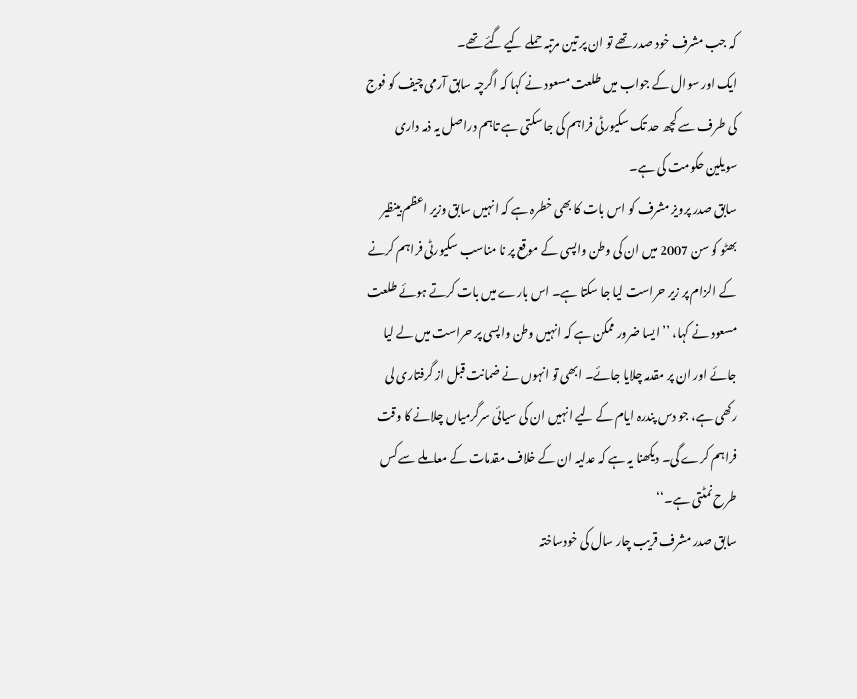کہ جب مشرف خود صدر تھے تو ان پر تين مرتبہ حملے کيے گئے تھے۔
ايک اور سوال کے جواب ميں طلعت مسعود نے کہا کہ اگرچہ سابق آرمی چيف کو فوج کی طرف سے کچھ حد تک سکيورٹی فراہم کی جا سکتی ہے تاہم دراصل يہ ذمہ داری سويلين حکومت کی ہے۔
سابق صدر پرويز مشرف کو اس بات کا بھی خطرہ ہے کہ انہيں سابق وزير اعظم بينظير بھٹو کو سن 2007 ميں ان کی وطن واپسی کے موقع پر نا مناسب سکيورٹی فراہم کرنے کے الزام پر زير حراست ليا جا سکتا ہے۔ اس بارے ميں بات کرتے ہوئے طلعت مسعود نے کہا، ’’ايسا ضرور ممکن ہے کہ انہيں وطن واپسی پر حراست ميں لے ليا جائے اور ان پر مقدمہ چلايا جائے۔ ابھی تو انہوں نے ضمانت قبل از گرفتاری لی رکھی ہے، جو دس پندرہ ايام کے ليے انہيں ان کی سيائی سرگرمياں چلانے کا وقت فراہم کرے گی۔ ديکھنا يہ ہے کہ عدليہ ان کے خلاف مقدمات کے معاملے سے کس طرح نمٹتی ہے۔‘‘
سابق صدر مشرف قريب چار سال کی خودساختہ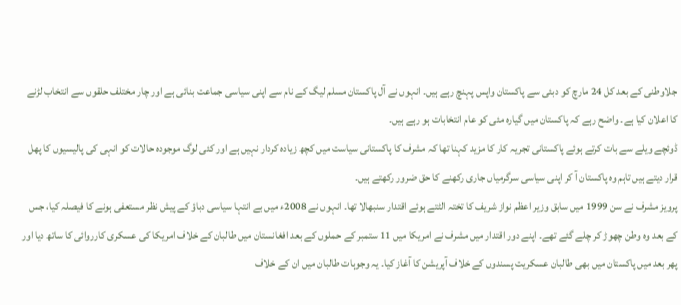جلاوطنی کے بعد کل 24 مارچ کو دبئی سے پاکستان واپس پہنچ رہے ہیں۔ انہوں نے آل پاکستان مسلم لیگ کے نام سے اپنی سیاسی جماعت بنائی ہے اور چار مختلف حلقوں سے انتخاب لڑنے کا اعلان کیا ہے۔ واضح رہے کہ پاکستان ميں گيارہ مئی کو عام انتخابات ہو رہے ہيں۔
ڈوئچے ويلے سے بات کرتے ہوئے پاکستانی تجريہ کار کا مزيد کہنا تھا کہ مشرف کا پاکستانی سياست ميں کچھ زيادہ کردار نہيں ہے اور کئی لوگ موجودہ حالات کو انہی کی پاليسيوں کا پھل قرار ديتے ہيں تاہم وہ پاکستان آ کر اپنی سياسی سرگرمياں جاری رکھنے کا حق ضرور رکھتے ہيں۔
پرويز مشرف نے سن 1999 ميں سابق وزير اعظم نواز شريف کا تختہ الٹتے ہوئے اقتدار سنبھالا تھا۔ انہوں نے 2008ء ميں بے انتہا سياسی دباؤ کے پيش نظر مستعفی ہونے کا فيصلہ کيا، جس کے بعد وہ وطن چھوڑ کر چلے گئے تھے۔ اپنے دور اقتدار ميں مشرف نے امريکا ميں 11 ستمبر کے حملوں کے بعد افغانستان ميں طالبان کے خلاف امريکا کی عسکری کارروائی کا ساتھ ديا اور پھر بعد ميں پاکستان ميں بھی طالبان عسکريت پسندوں کے خلاف آپريشن کا آغاز کيا۔ يہ وجوہات طالبان ميں ان کے خلاف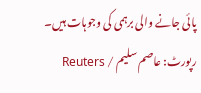پائی جانے والی برہمی کی وجوہات ہيں۔
رپورٹ: عاصم سلیم / Reuters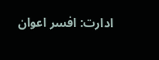ادارت: افسر اعوان